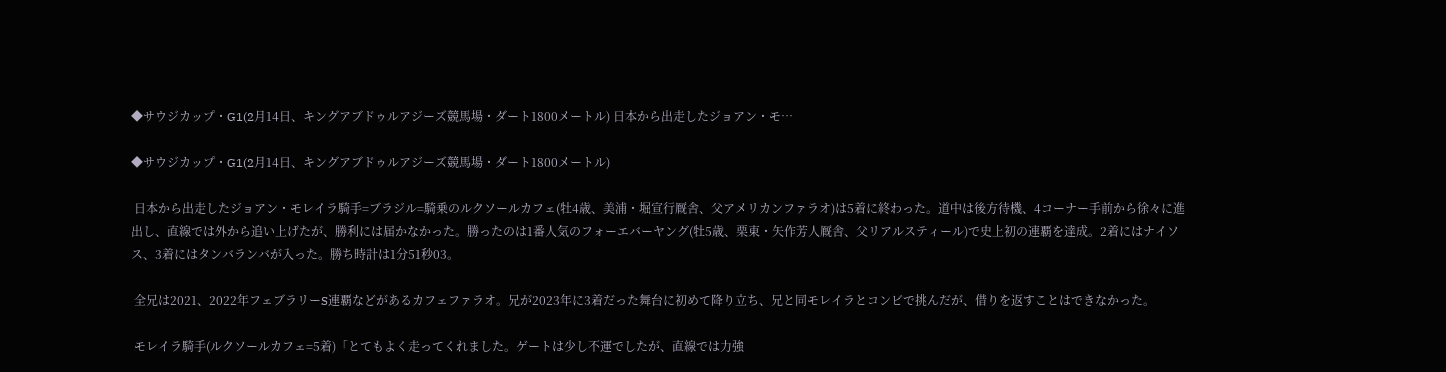◆サウジカップ・G1(2月14日、キングアブドゥルアジーズ競馬場・ダート1800メートル) 日本から出走したジョアン・モ…

◆サウジカップ・G1(2月14日、キングアブドゥルアジーズ競馬場・ダート1800メートル)

 日本から出走したジョアン・モレイラ騎手=ブラジル=騎乗のルクソールカフェ(牡4歳、美浦・堀宣行厩舎、父アメリカンファラオ)は5着に終わった。道中は後方待機、4コーナー手前から徐々に進出し、直線では外から追い上げたが、勝利には届かなかった。勝ったのは1番人気のフォーエバーヤング(牡5歳、栗東・矢作芳人厩舎、父リアルスティール)で史上初の連覇を達成。2着にはナイソス、3着にはタンバランバが入った。勝ち時計は1分51秒03。

 全兄は2021、2022年フェブラリーS連覇などがあるカフェファラオ。兄が2023年に3着だった舞台に初めて降り立ち、兄と同モレイラとコンビで挑んだが、借りを返すことはできなかった。

 モレイラ騎手(ルクソールカフェ=5着)「とてもよく走ってくれました。ゲートは少し不運でしたが、直線では力強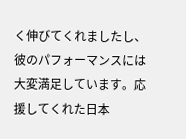く伸びてくれましたし、彼のパフォーマンスには大変満足しています。応援してくれた日本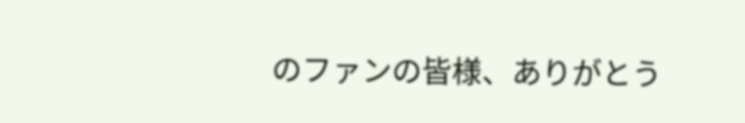のファンの皆様、ありがとう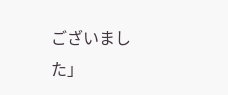ございました」